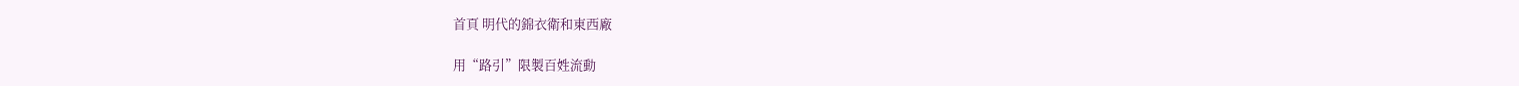首頁 明代的錦衣衛和東西廠

用“路引”限製百姓流動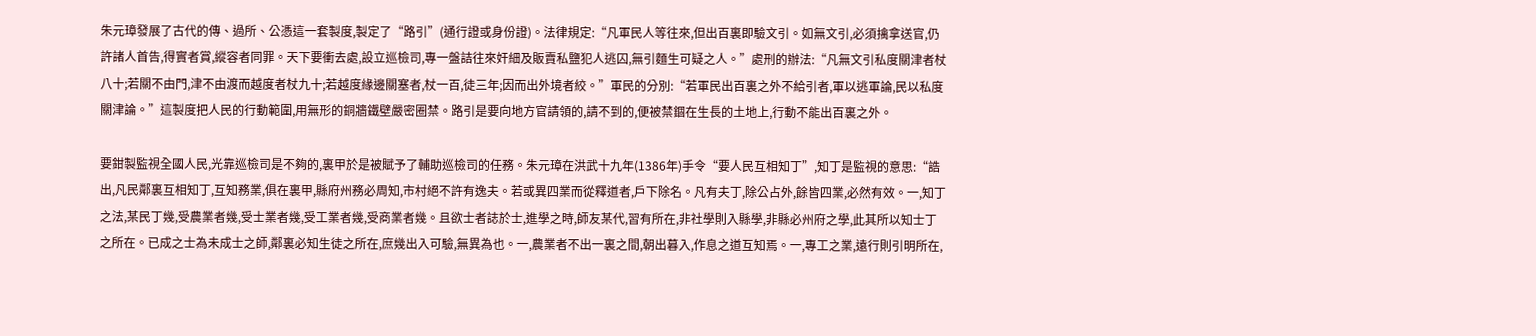朱元璋發展了古代的傳、過所、公憑這一套製度,製定了“路引”(通行證或身份證)。法律規定:“凡軍民人等往來,但出百裏即驗文引。如無文引,必須擒拿送官,仍許諸人首告,得實者賞,縱容者同罪。天下要衝去處,設立巡檢司,專一盤詰往來奸細及販賣私鹽犯人逃囚,無引麵生可疑之人。”處刑的辦法:“凡無文引私度關津者杖八十;若關不由門,津不由渡而越度者杖九十;若越度緣邊關塞者,杖一百,徒三年;因而出外境者絞。”軍民的分別:“若軍民出百裏之外不給引者,軍以逃軍論,民以私度關津論。”這製度把人民的行動範圍,用無形的銅牆鐵壁嚴密圈禁。路引是要向地方官請領的,請不到的,便被禁錮在生長的土地上,行動不能出百裏之外。

要鉗製監視全國人民,光靠巡檢司是不夠的,裏甲於是被賦予了輔助巡檢司的任務。朱元璋在洪武十九年(1386年)手令“要人民互相知丁”,知丁是監視的意思:“誥出,凡民鄰裏互相知丁,互知務業,俱在裏甲,縣府州務必周知,市村絕不許有逸夫。若或異四業而從釋道者,戶下除名。凡有夫丁,除公占外,餘皆四業,必然有效。一,知丁之法,某民丁幾,受農業者幾,受士業者幾,受工業者幾,受商業者幾。且欲士者誌於士,進學之時,師友某代,習有所在,非社學則入縣學,非縣必州府之學,此其所以知士丁之所在。已成之士為未成士之師,鄰裏必知生徒之所在,庶幾出入可驗,無異為也。一,農業者不出一裏之間,朝出暮入,作息之道互知焉。一,專工之業,遠行則引明所在,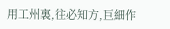用工州裏,往必知方,巨細作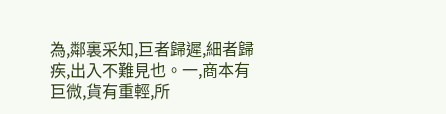為,鄰裏采知,巨者歸遲,細者歸疾,出入不難見也。一,商本有巨微,貨有重輕,所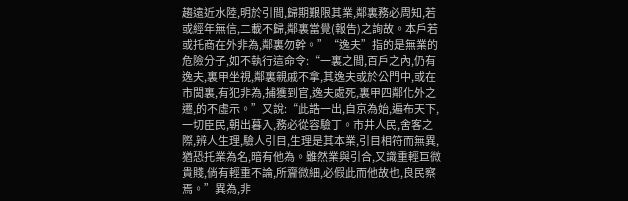趨遠近水陸,明於引間,歸期艱限其業,鄰裏務必周知,若或經年無信,二載不歸,鄰裏當覺(報告)之詢故。本戶若或托商在外非為,鄰裏勿幹。”“逸夫”指的是無業的危險分子,如不執行這命令:“一裏之間,百戶之內,仍有逸夫,裏甲坐視,鄰裏親戚不拿,其逸夫或於公門中,或在市閭裏,有犯非為,捕獲到官,逸夫處死,裏甲四鄰化外之遷,的不虛示。”又說:“此誥一出,自京為始,遍布天下,一切臣民,朝出暮入,務必從容驗丁。市井人民,舍客之際,辨人生理,驗人引目,生理是其本業,引目相符而無異,猶恐托業為名,暗有他為。雖然業與引合,又識重輕巨微貴賤,倘有輕重不論,所齎微細,必假此而他故也,良民察焉。”異為,非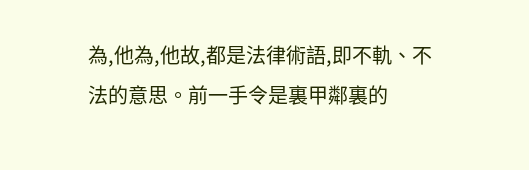為,他為,他故,都是法律術語,即不軌、不法的意思。前一手令是裏甲鄰裏的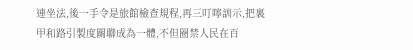連坐法,後一手令是旅館檢查規程,再三叮嚀訓示,把裏甲和路引製度關聯成為一體,不但圈禁人民在百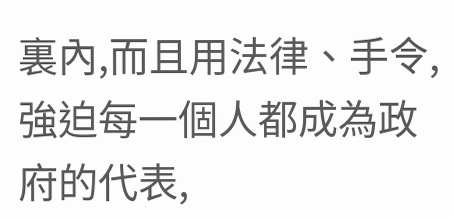裏內,而且用法律、手令,強迫每一個人都成為政府的代表,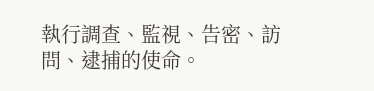執行調查、監視、告密、訪問、逮捕的使命。